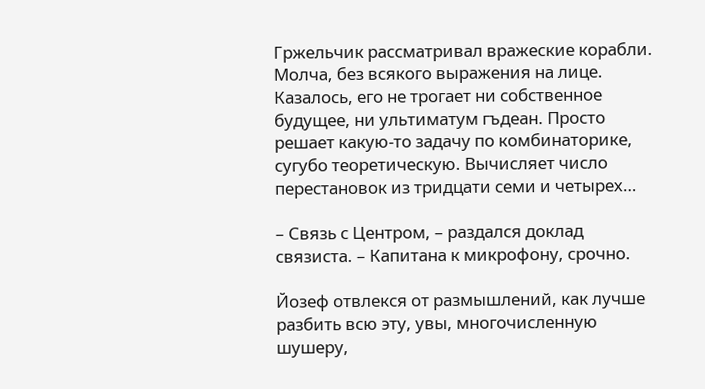Гржельчик рассматривал вражеские корабли. Молча, без всякого выражения на лице. Казалось, его не трогает ни собственное будущее, ни ультиматум гъдеан. Просто решает какую-то задачу по комбинаторике, сугубо теоретическую. Вычисляет число перестановок из тридцати семи и четырех…

– Связь с Центром, – раздался доклад связиста. – Капитана к микрофону, срочно.

Йозеф отвлекся от размышлений, как лучше разбить всю эту, увы, многочисленную шушеру,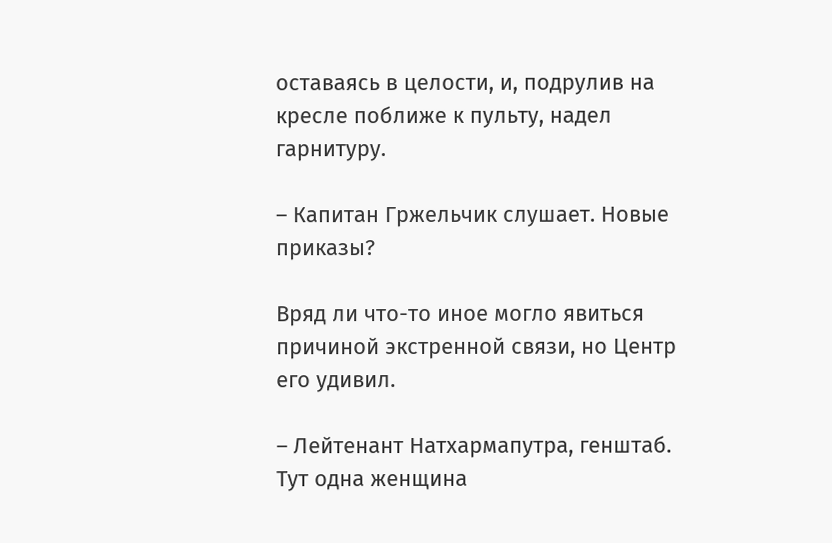оставаясь в целости, и, подрулив на кресле поближе к пульту, надел гарнитуру.

– Капитан Гржельчик слушает. Новые приказы?

Вряд ли что-то иное могло явиться причиной экстренной связи, но Центр его удивил.

– Лейтенант Натхармапутра, генштаб. Тут одна женщина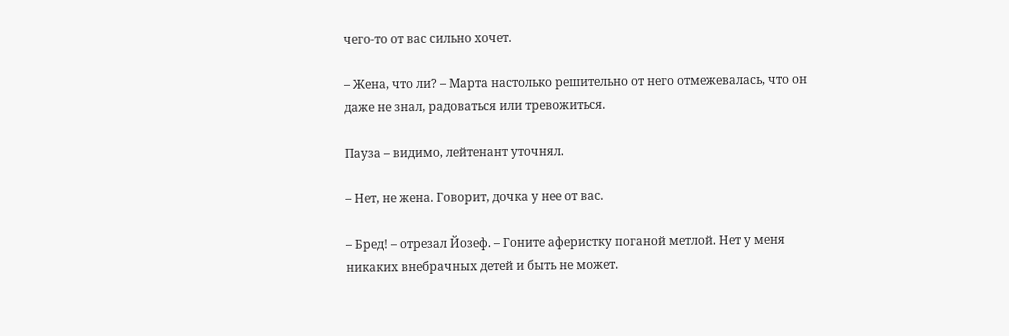чего-то от вас сильно хочет.

– Жена, что ли? – Марта настолько решительно от него отмежевалась, что он даже не знал, радоваться или тревожиться.

Пауза – видимо, лейтенант уточнял.

– Нет, не жена. Говорит, дочка у нее от вас.

– Бред! – отрезал Йозеф. – Гоните аферистку поганой метлой. Нет у меня никаких внебрачных детей и быть не может.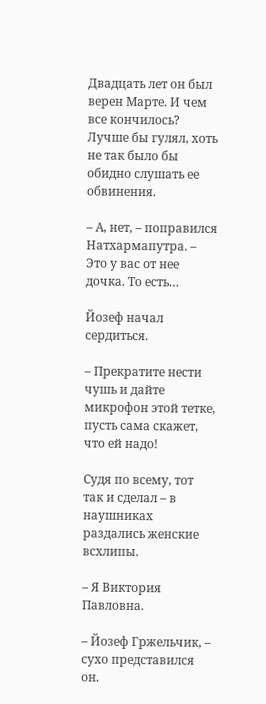Двадцать лет он был верен Марте. И чем все кончилось? Лучше бы гулял, хоть не так было бы обидно слушать ее обвинения.

– А, нет, – поправился Натхармапутра. – Это у вас от нее дочка. То есть…

Йозеф начал сердиться.

– Прекратите нести чушь и дайте микрофон этой тетке, пусть сама скажет, что ей надо!

Судя по всему, тот так и сделал – в наушниках раздались женские всхлипы.

– Я Виктория Павловна.

– Йозеф Гржельчик, – сухо представился он.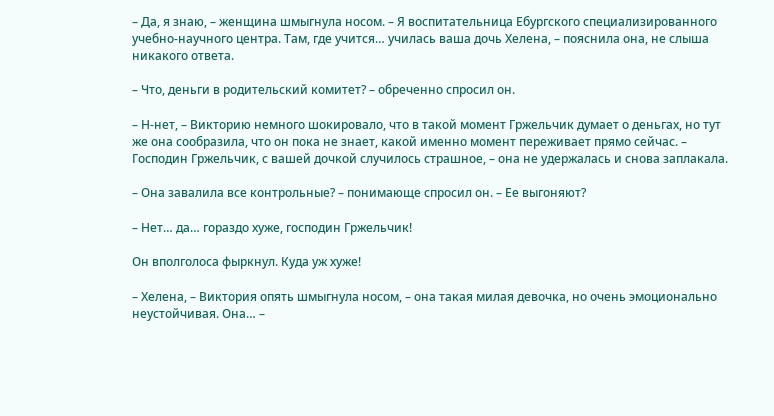– Да, я знаю, – женщина шмыгнула носом. – Я воспитательница Ебургского специализированного учебно-научного центра. Там, где учится… училась ваша дочь Хелена, – пояснила она, не слыша никакого ответа.

– Что, деньги в родительский комитет? – обреченно спросил он.

– Н-нет, – Викторию немного шокировало, что в такой момент Гржельчик думает о деньгах, но тут же она сообразила, что он пока не знает, какой именно момент переживает прямо сейчас. – Господин Гржельчик, с вашей дочкой случилось страшное, – она не удержалась и снова заплакала.

– Она завалила все контрольные? – понимающе спросил он. – Ее выгоняют?

– Нет… да… гораздо хуже, господин Гржельчик!

Он вполголоса фыркнул. Куда уж хуже!

– Хелена, – Виктория опять шмыгнула носом, – она такая милая девочка, но очень эмоционально неустойчивая. Она… –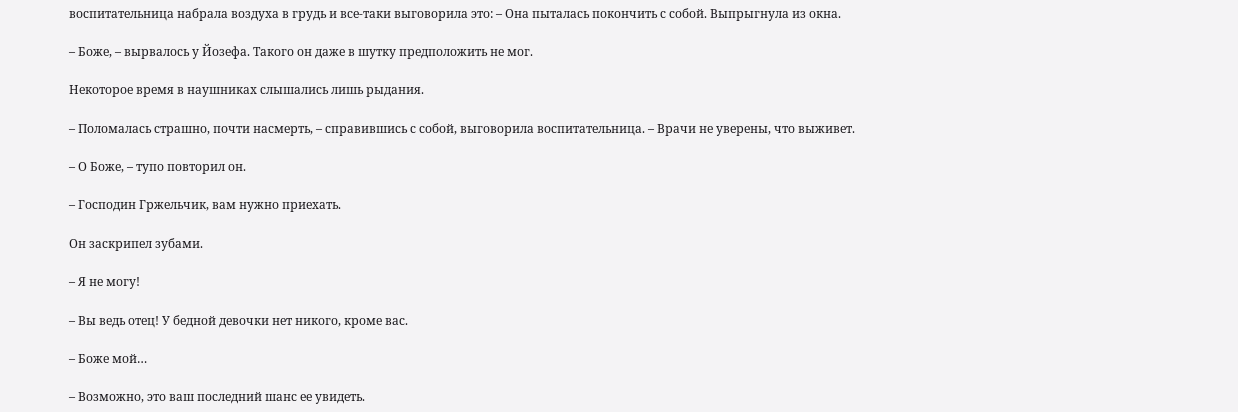воспитательница набрала воздуха в грудь и все-таки выговорила это: – Она пыталась покончить с собой. Выпрыгнула из окна.

– Боже, – вырвалось у Йозефа. Такого он даже в шутку предположить не мог.

Некоторое время в наушниках слышались лишь рыдания.

– Поломалась страшно, почти насмерть, – справившись с собой, выговорила воспитательница. – Врачи не уверены, что выживет.

– О Боже, – тупо повторил он.

– Господин Гржельчик, вам нужно приехать.

Он заскрипел зубами.

– Я не могу!

– Вы ведь отец! У бедной девочки нет никого, кроме вас.

– Боже мой…

– Возможно, это ваш последний шанс ее увидеть.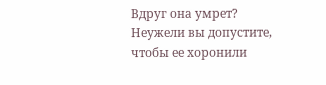Вдруг она умрет? Неужели вы допустите, чтобы ее хоронили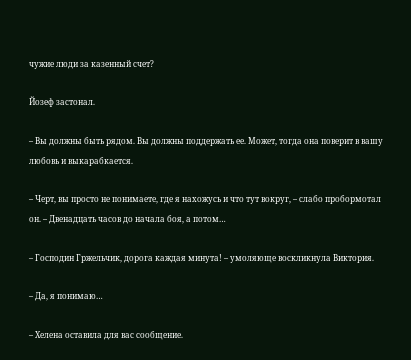чужие люди за казенный счет?

Йозеф застонал.

– Вы должны быть рядом. Вы должны поддержать ее. Может, тогда она поверит в вашу любовь и выкарабкается.

– Черт, вы просто не понимаете, где я нахожусь и что тут вокруг, – слабо пробормотал он. – Двенадцать часов до начала боя, а потом…

– Господин Гржельчик, дорога каждая минута! – умоляюще воскликнула Виктория.

– Да, я понимаю…

– Хелена оставила для вас сообщение.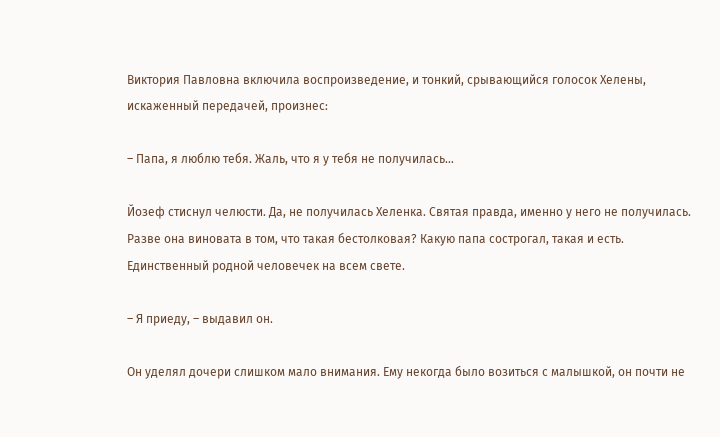Виктория Павловна включила воспроизведение, и тонкий, срывающийся голосок Хелены, искаженный передачей, произнес:

– Папа, я люблю тебя. Жаль, что я у тебя не получилась…

Йозеф стиснул челюсти. Да, не получилась Хеленка. Святая правда, именно у него не получилась. Разве она виновата в том, что такая бестолковая? Какую папа сострогал, такая и есть. Единственный родной человечек на всем свете.

– Я приеду, – выдавил он.

Он уделял дочери слишком мало внимания. Ему некогда было возиться с малышкой, он почти не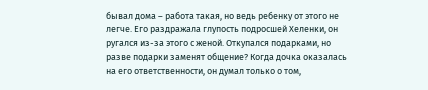бывал дома – работа такая, но ведь ребенку от этого не легче. Его раздражала глупость подросшей Хеленки, он ругался из-за этого с женой. Откупался подарками, но разве подарки заменят общение? Когда дочка оказалась на его ответственности, он думал только о том,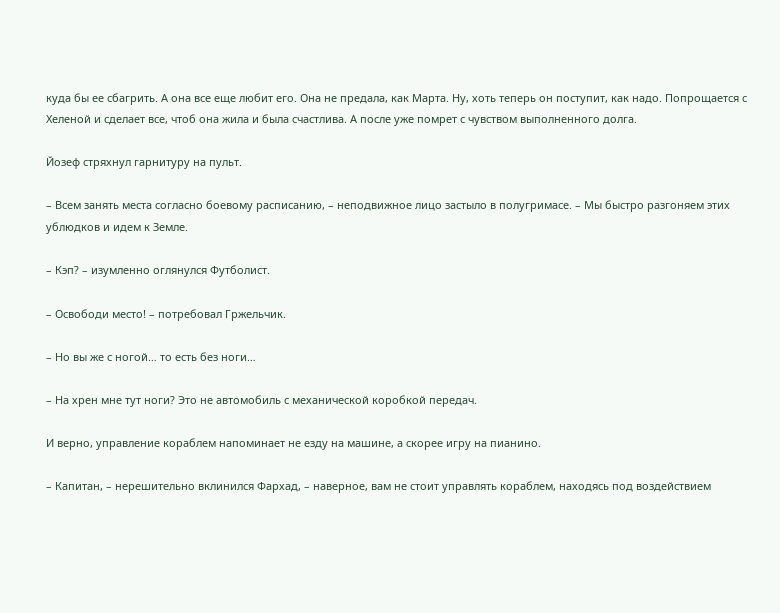куда бы ее сбагрить. А она все еще любит его. Она не предала, как Марта. Ну, хоть теперь он поступит, как надо. Попрощается с Хеленой и сделает все, чтоб она жила и была счастлива. А после уже помрет с чувством выполненного долга.

Йозеф стряхнул гарнитуру на пульт.

– Всем занять места согласно боевому расписанию, – неподвижное лицо застыло в полугримасе. – Мы быстро разгоняем этих ублюдков и идем к Земле.

– Кэп? – изумленно оглянулся Футболист.

– Освободи место! – потребовал Гржельчик.

– Но вы же с ногой… то есть без ноги…

– На хрен мне тут ноги? Это не автомобиль с механической коробкой передач.

И верно, управление кораблем напоминает не езду на машине, а скорее игру на пианино.

– Капитан, – нерешительно вклинился Фархад, – наверное, вам не стоит управлять кораблем, находясь под воздействием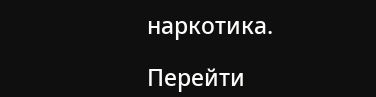наркотика.

Перейти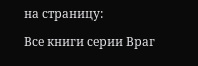на страницу:

Все книги серии Враг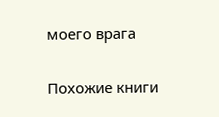моего врага

Похожие книги